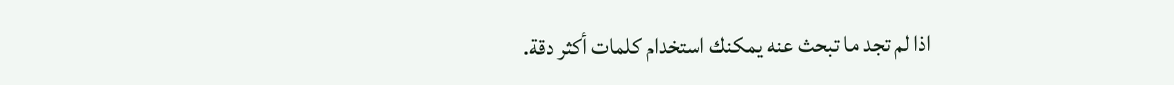اذا لم تجد ما تبحث عنه يمكنك استخدام كلمات أكثر دقة.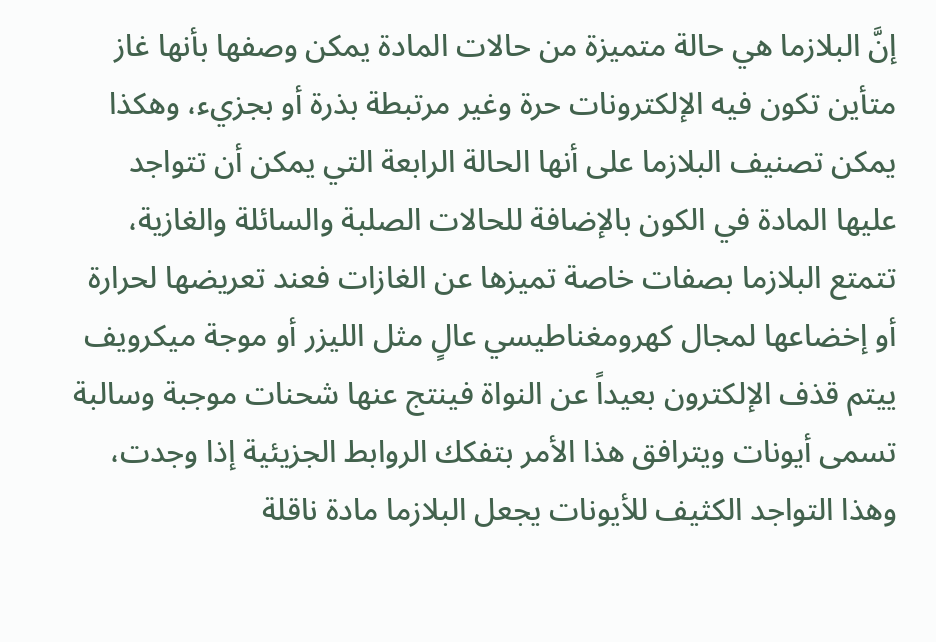إنَّ البلازما هي حالة متميزة من حالات المادة يمكن وصفها بأنها غاز متأين تكون فيه الإلكترونات حرة وغير مرتبطة بذرة أو بجزيء، وهكذا يمكن تصنيف البلازما على أنها الحالة الرابعة التي يمكن أن تتواجد عليها المادة في الكون بالإضافة للحالات الصلبة والسائلة والغازية، تتمتع البلازما بصفات خاصة تميزها عن الغازات فعند تعريضها لحرارة أو إخضاعها لمجال كهرومغناطيسي عالٍ مثل الليزر أو موجة ميكرويف ييتم قذف الإلكترون بعيداً عن النواة فينتج عنها شحنات موجبة وسالبة تسمى أيونات ويترافق هذا الأمر بتفكك الروابط الجزيئية إذا وجدت، وهذا التواجد الكثيف للأيونات يجعل البلازما مادة ناقلة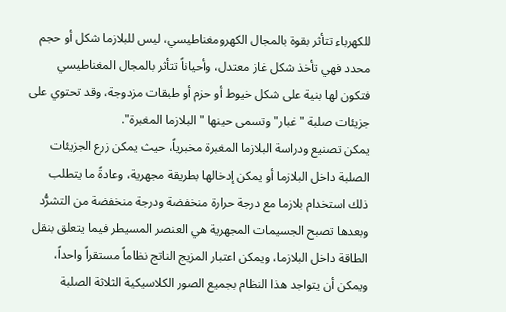للكهرباء تتأثر بقوة بالمجال الكهرومغناطيسي، ليس للبلازما شكل أو حجم محدد فهي تأخذ شكل غاز معتدل، وأحياناً تتأثر بالمجال المغناطيسي فتكون لها بنية على شكل خيوط أو حزم أو طبقات مزدوجة، وقد تحتوي على جزيئات صلبة "غبار" وتسمى حينها "البلازما المغبرة".
يمكن تصنيع ودراسة البلازما المغبرة مخبرياً، حيث يمكن زرع الجزيئات الصلبة داخل البلازما أو يمكن إدخالها بطريقة مجهرية، وعادةً ما يتطلب ذلك استخدام بلازما مع درجة حرارة منخفضة ودرجة منخفضة من التشرُّد وبعدها تصبح الجسيمات المجهرية هي العنصر المسيطر فيما يتعلق بنقل الطاقة داخل البلازما، ويمكن اعتبار المزيج الناتج نظاماً مستقراً واحداً، ويمكن أن يتواجد هذا النظام بجميع الصور الكلاسيكية الثلاثة الصلبة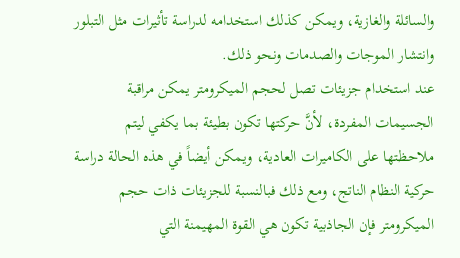والسائلة والغازية، ويمكن كذلك استخدامه لدراسة تأثيرات مثل التبلور وانتشار الموجات والصدمات ونحو ذلك.
عند استخدام جزيئات تصل لحجم الميكرومتر يمكن مراقبة الجسيمات المفردة، لأنَّ حركتها تكون بطيئة بما يكفي ليتم ملاحظتها على الكاميرات العادية، ويمكن أيضاً في هذه الحالة دراسة حركية النظام الناتج، ومع ذلك فبالنسبة للجزيئات ذات حجم الميكرومتر فإن الجاذبية تكون هي القوة المهيمنة التي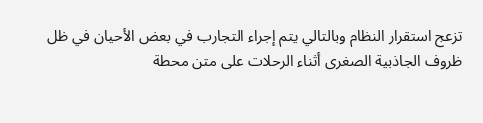تزعج استقرار النظام وبالتالي يتم إجراء التجارب في بعض الأحيان في ظل ظروف الجاذبية الصغرى أثناء الرحلات على متن محطة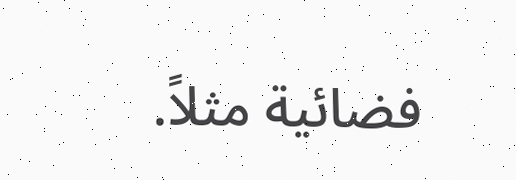فضائية مثلاً.